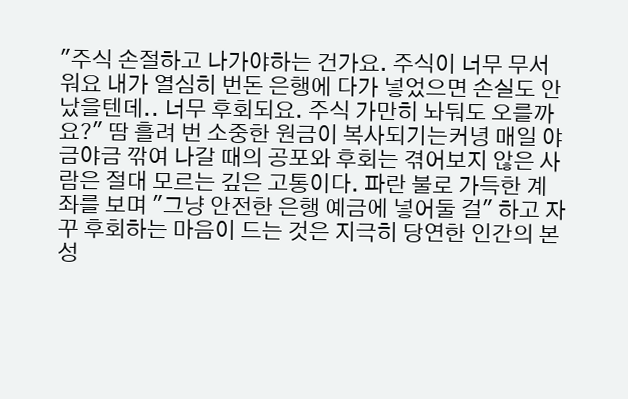"주식 손절하고 나가야하는 건가요. 주식이 너무 무서워요 내가 열심히 번돈 은행에 다가 넣었으면 손실도 안났을텐데.. 너무 후회되요. 주식 가만히 놔둬도 오를까요?" 땀 흘려 번 소중한 원금이 복사되기는커녕 매일 야금야금 깎여 나갈 때의 공포와 후회는 겪어보지 않은 사람은 절대 모르는 깊은 고통이다. 파란 불로 가득한 계좌를 보며 "그냥 안전한 은행 예금에 넣어둘 걸" 하고 자꾸 후회하는 마음이 드는 것은 지극히 당연한 인간의 본성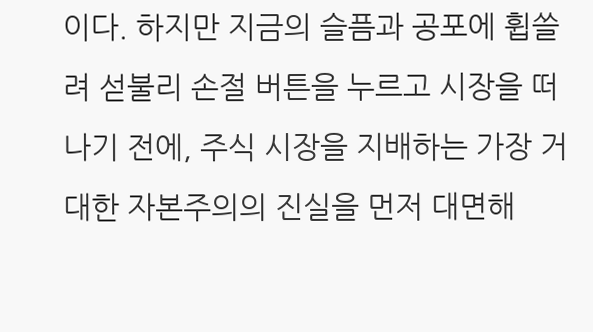이다. 하지만 지금의 슬픔과 공포에 휩쓸려 섣불리 손절 버튼을 누르고 시장을 떠나기 전에, 주식 시장을 지배하는 가장 거대한 자본주의의 진실을 먼저 대면해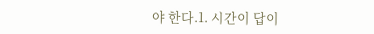야 한다.1. 시간이 답이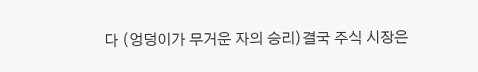다 (엉덩이가 무거운 자의 승리)결국 주식 시장은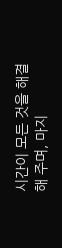시간이 모든 것을 해결해 주며, 마지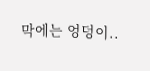막에는 엉덩이..